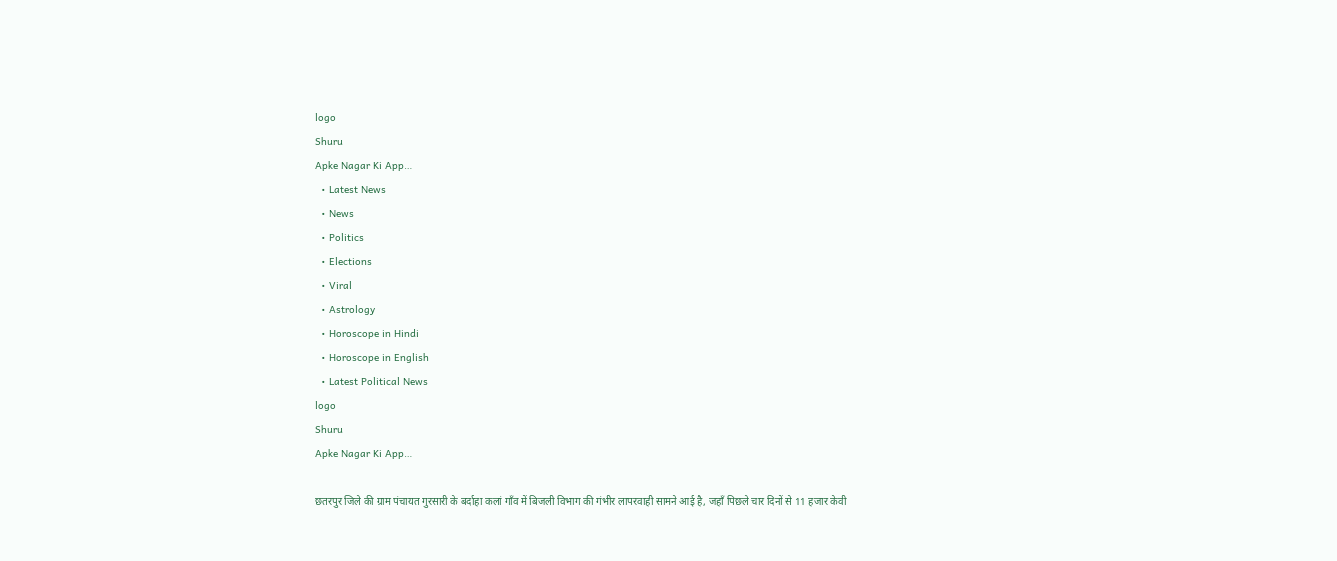logo
Shuru
Apke Nagar Ki App…
  • Latest News
  • News
  • Politics
  • Elections
  • Viral
  • Astrology
  • Horoscope in Hindi
  • Horoscope in English
  • Latest Political News
logo
Shuru
Apke Nagar Ki App…

छतरपुर जिले की ग्राम पंचायत गुरसारी के बर्दाहा कलां गाँव में बिजली विभाग की गंभीर लापरवाही सामने आई है, जहाँ पिछले चार दिनों से 11 हजार केवी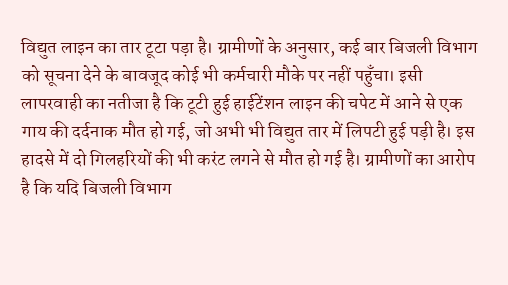विद्युत लाइन का तार टूटा पड़ा है। ग्रामीणों के अनुसार, कई बार बिजली विभाग को सूचना देने के बावजूद कोई भी कर्मचारी मौके पर नहीं पहुँचा। इसी लापरवाही का नतीजा है कि टूटी हुई हाईटेंशन लाइन की चपेट में आने से एक गाय की दर्दनाक मौत हो गई, जो अभी भी विद्युत तार में लिपटी हुई पड़ी है। इस हादसे में दो गिलहरियों की भी करंट लगने से मौत हो गई है। ग्रामीणों का आरोप है कि यदि बिजली विभाग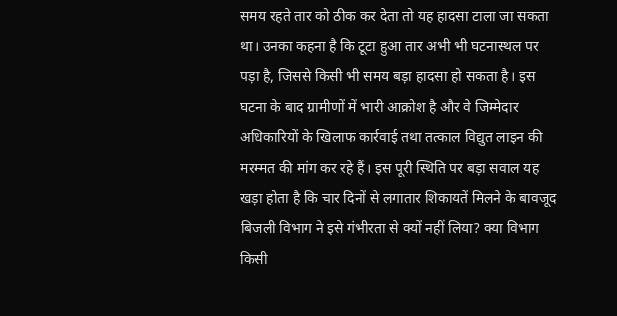समय रहते तार को ठीक कर देता तो यह हादसा टाला जा सकता था। उनका कहना है कि टूटा हुआ तार अभी भी घटनास्थल पर पड़ा है, जिससे किसी भी समय बड़ा हादसा हो सकता है। इस घटना के बाद ग्रामीणों में भारी आक्रोश है और वे जिम्मेदार अधिकारियों के खिलाफ कार्रवाई तथा तत्काल विद्युत लाइन की मरम्मत की मांग कर रहे हैं। इस पूरी स्थिति पर बड़ा सवाल यह खड़ा होता है कि चार दिनों से लगातार शिकायतें मिलने के बावजूद बिजली विभाग ने इसे गंभीरता से क्यों नहीं लिया? क्या विभाग किसी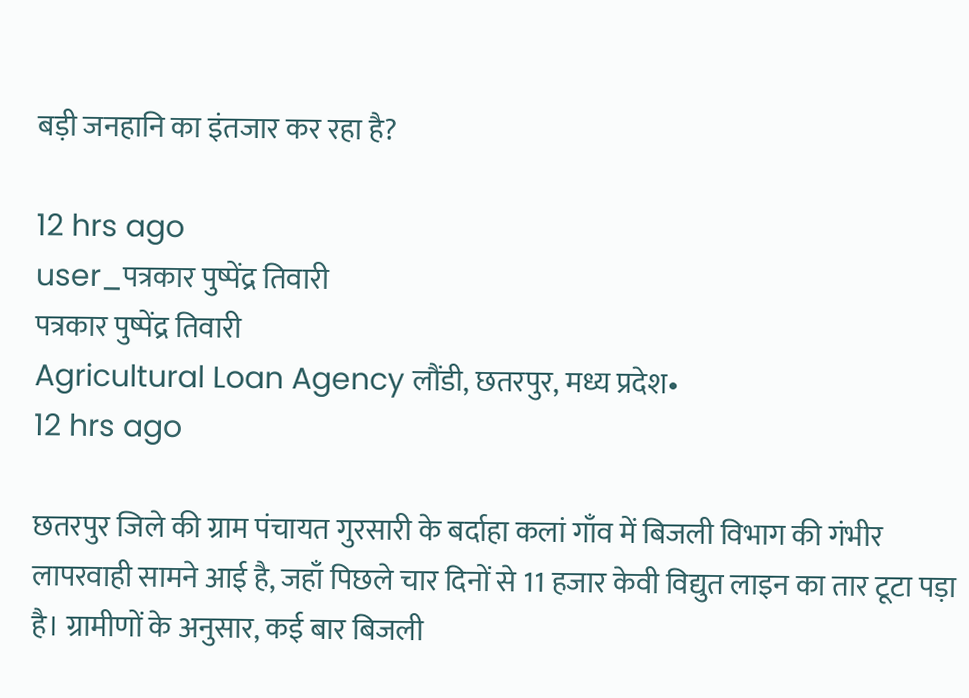बड़ी जनहानि का इंतजार कर रहा है?

12 hrs ago
user_पत्रकार पुष्पेंद्र तिवारी
पत्रकार पुष्पेंद्र तिवारी
Agricultural Loan Agency लौंडी, छतरपुर, मध्य प्रदेश•
12 hrs ago

छतरपुर जिले की ग्राम पंचायत गुरसारी के बर्दाहा कलां गाँव में बिजली विभाग की गंभीर लापरवाही सामने आई है, जहाँ पिछले चार दिनों से 11 हजार केवी विद्युत लाइन का तार टूटा पड़ा है। ग्रामीणों के अनुसार, कई बार बिजली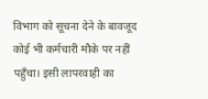विभाग को सूचना देने के बावजूद कोई भी कर्मचारी मौके पर नहीं पहुँचा। इसी लापरवाही का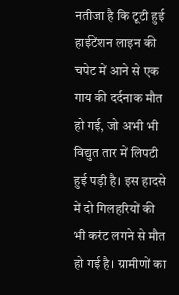नतीजा है कि टूटी हुई हाईटेंशन लाइन की चपेट में आने से एक गाय की दर्दनाक मौत हो गई, जो अभी भी विद्युत तार में लिपटी हुई पड़ी है। इस हादसे में दो गिलहरियों की भी करंट लगने से मौत हो गई है। ग्रामीणों का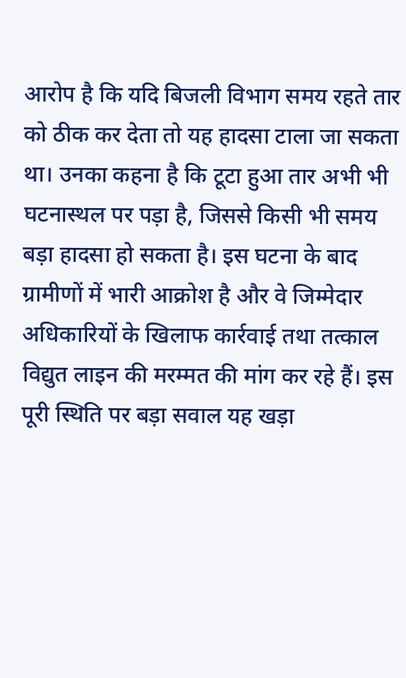आरोप है कि यदि बिजली विभाग समय रहते तार को ठीक कर देता तो यह हादसा टाला जा सकता था। उनका कहना है कि टूटा हुआ तार अभी भी घटनास्थल पर पड़ा है, जिससे किसी भी समय बड़ा हादसा हो सकता है। इस घटना के बाद ग्रामीणों में भारी आक्रोश है और वे जिम्मेदार अधिकारियों के खिलाफ कार्रवाई तथा तत्काल विद्युत लाइन की मरम्मत की मांग कर रहे हैं। इस पूरी स्थिति पर बड़ा सवाल यह खड़ा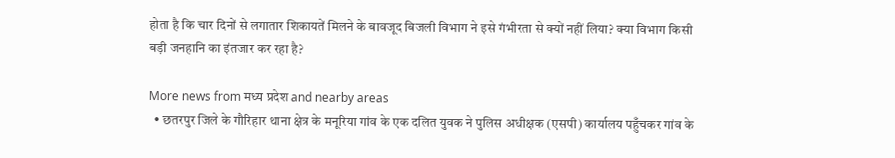होता है कि चार दिनों से लगातार शिकायतें मिलने के बावजूद बिजली विभाग ने इसे गंभीरता से क्यों नहीं लिया? क्या विभाग किसी बड़ी जनहानि का इंतजार कर रहा है?

More news from मध्य प्रदेश and nearby areas
  • छतरपुर जिले के गौरिहार थाना क्षेत्र के मनूरिया गांव के एक दलित युवक ने पुलिस अधीक्षक (एसपी) कार्यालय पहुँचकर गांव के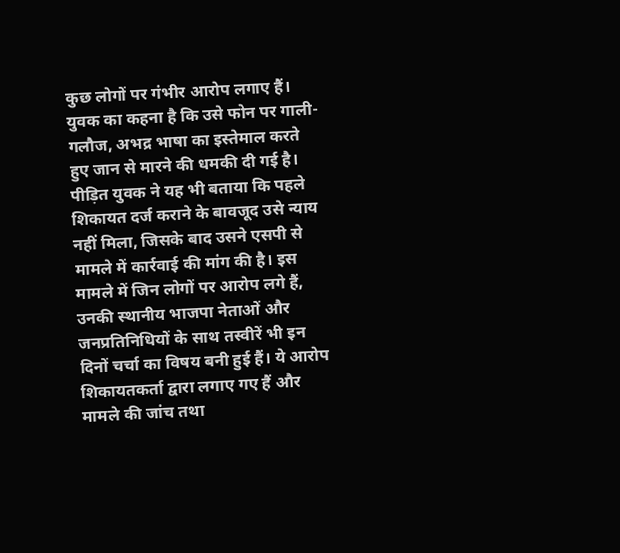कुछ लोगों पर गंभीर आरोप लगाए हैं। युवक का कहना है कि उसे फोन पर गाली-गलौज, अभद्र भाषा का इस्तेमाल करते हुए जान से मारने की धमकी दी गई है। पीड़ित युवक ने यह भी बताया कि पहले शिकायत दर्ज कराने के बावजूद उसे न्याय नहीं मिला, जिसके बाद उसने एसपी से मामले में कार्रवाई की मांग की है। इस मामले में जिन लोगों पर आरोप लगे हैं, उनकी स्थानीय भाजपा नेताओं और जनप्रतिनिधियों के साथ तस्वीरें भी इन दिनों चर्चा का विषय बनी हुई हैं। ये आरोप शिकायतकर्ता द्वारा लगाए गए हैं और मामले की जांच तथा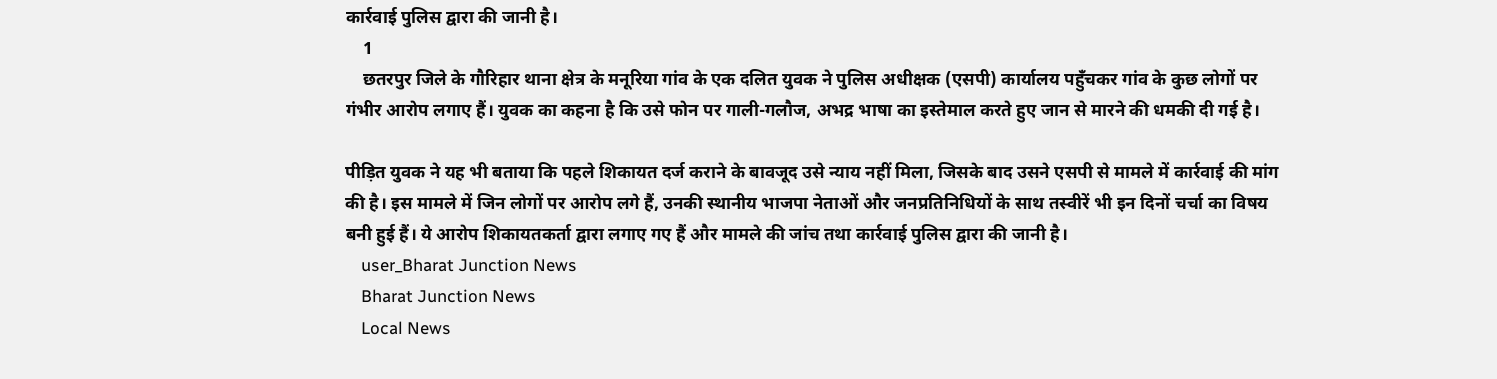कार्रवाई पुलिस द्वारा की जानी है।
    1
    छतरपुर जिले के गौरिहार थाना क्षेत्र के मनूरिया गांव के एक दलित युवक ने पुलिस अधीक्षक (एसपी) कार्यालय पहुँचकर गांव के कुछ लोगों पर गंभीर आरोप लगाए हैं। युवक का कहना है कि उसे फोन पर गाली-गलौज, अभद्र भाषा का इस्तेमाल करते हुए जान से मारने की धमकी दी गई है।

पीड़ित युवक ने यह भी बताया कि पहले शिकायत दर्ज कराने के बावजूद उसे न्याय नहीं मिला, जिसके बाद उसने एसपी से मामले में कार्रवाई की मांग की है। इस मामले में जिन लोगों पर आरोप लगे हैं, उनकी स्थानीय भाजपा नेताओं और जनप्रतिनिधियों के साथ तस्वीरें भी इन दिनों चर्चा का विषय बनी हुई हैं। ये आरोप शिकायतकर्ता द्वारा लगाए गए हैं और मामले की जांच तथा कार्रवाई पुलिस द्वारा की जानी है।
    user_Bharat Junction News
    Bharat Junction News
    Local News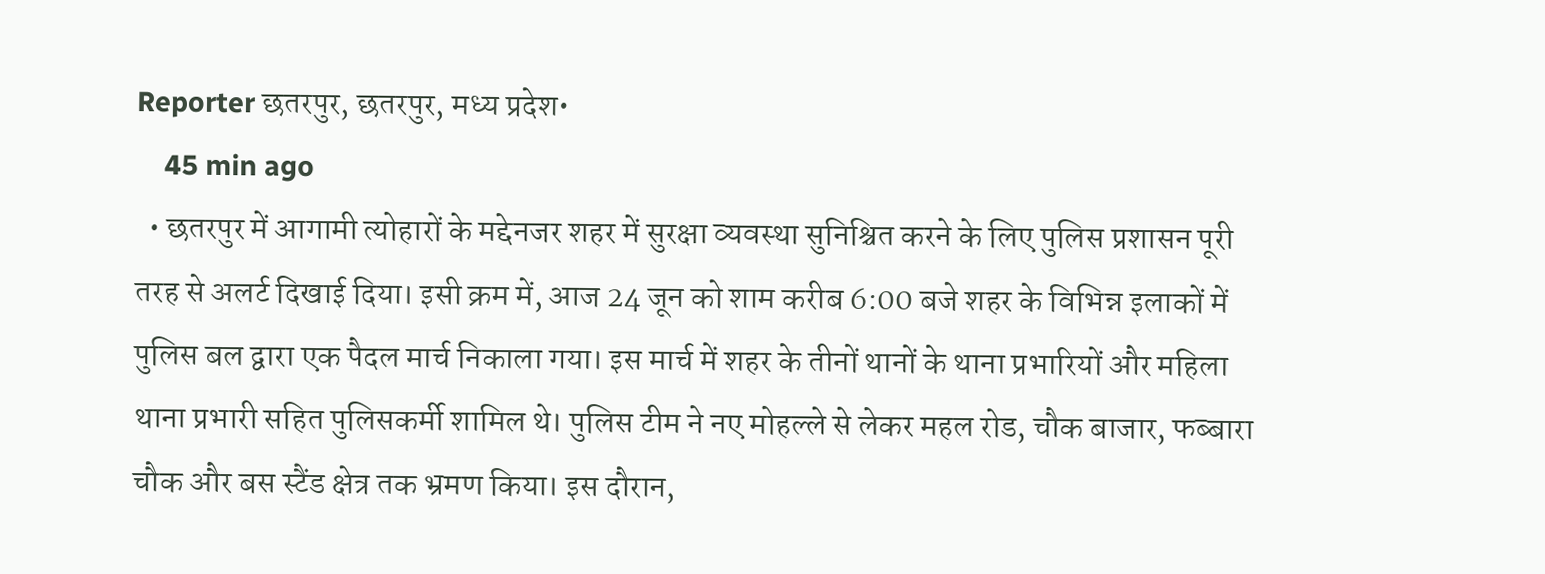Reporter छतरपुर, छतरपुर, मध्य प्रदेश•
    45 min ago
  • छतरपुर में आगामी त्योहारों के मद्देनजर शहर में सुरक्षा व्यवस्था सुनिश्चित करने के लिए पुलिस प्रशासन पूरी तरह से अलर्ट दिखाई दिया। इसी क्रम में, आज 24 जून को शाम करीब 6:00 बजे शहर के विभिन्न इलाकों में पुलिस बल द्वारा एक पैदल मार्च निकाला गया। इस मार्च में शहर के तीनों थानों के थाना प्रभारियों और महिला थाना प्रभारी सहित पुलिसकर्मी शामिल थे। पुलिस टीम ने नए मोहल्ले से लेकर महल रोड, चौक बाजार, फब्बारा चौक और बस स्टैंड क्षेत्र तक भ्रमण किया। इस दौरान,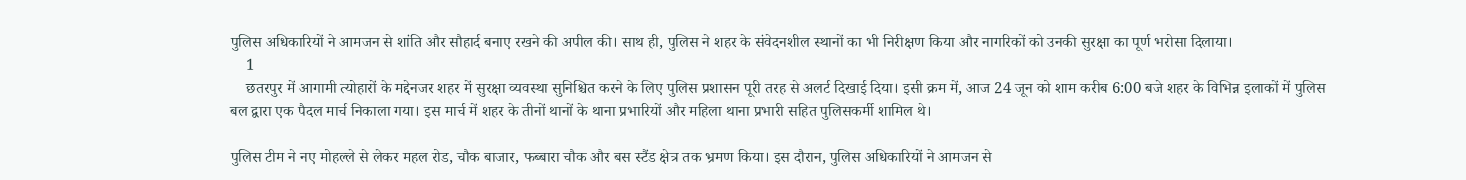पुलिस अधिकारियों ने आमजन से शांति और सौहार्द बनाए रखने की अपील की। साथ ही, पुलिस ने शहर के संवेदनशील स्थानों का भी निरीक्षण किया और नागरिकों को उनकी सुरक्षा का पूर्ण भरोसा दिलाया।
    1
    छतरपुर में आगामी त्योहारों के मद्देनजर शहर में सुरक्षा व्यवस्था सुनिश्चित करने के लिए पुलिस प्रशासन पूरी तरह से अलर्ट दिखाई दिया। इसी क्रम में, आज 24 जून को शाम करीब 6:00 बजे शहर के विभिन्न इलाकों में पुलिस बल द्वारा एक पैदल मार्च निकाला गया। इस मार्च में शहर के तीनों थानों के थाना प्रभारियों और महिला थाना प्रभारी सहित पुलिसकर्मी शामिल थे।

पुलिस टीम ने नए मोहल्ले से लेकर महल रोड, चौक बाजार, फब्बारा चौक और बस स्टैंड क्षेत्र तक भ्रमण किया। इस दौरान, पुलिस अधिकारियों ने आमजन से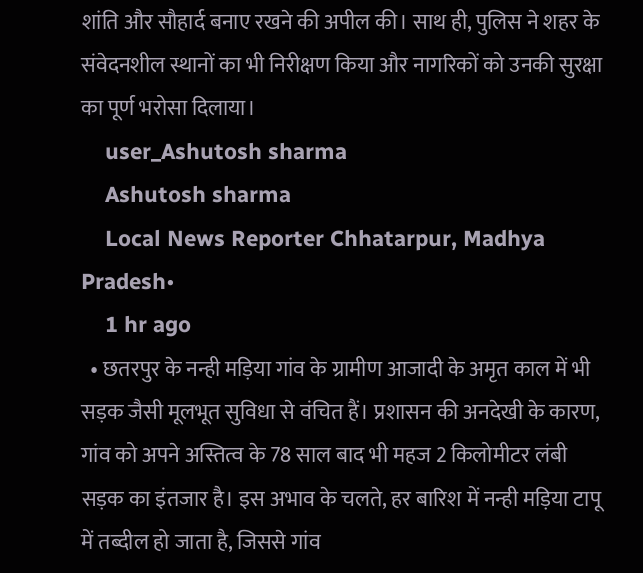शांति और सौहार्द बनाए रखने की अपील की। साथ ही, पुलिस ने शहर के संवेदनशील स्थानों का भी निरीक्षण किया और नागरिकों को उनकी सुरक्षा का पूर्ण भरोसा दिलाया।
    user_Ashutosh sharma
    Ashutosh sharma
    Local News Reporter Chhatarpur, Madhya Pradesh•
    1 hr ago
  • छतरपुर के नन्ही मड़िया गांव के ग्रामीण आजादी के अमृत काल में भी सड़क जैसी मूलभूत सुविधा से वंचित हैं। प्रशासन की अनदेखी के कारण, गांव को अपने अस्तित्व के 78 साल बाद भी महज 2 किलोमीटर लंबी सड़क का इंतजार है। इस अभाव के चलते, हर बारिश में नन्ही मड़िया टापू में तब्दील हो जाता है, जिससे गांव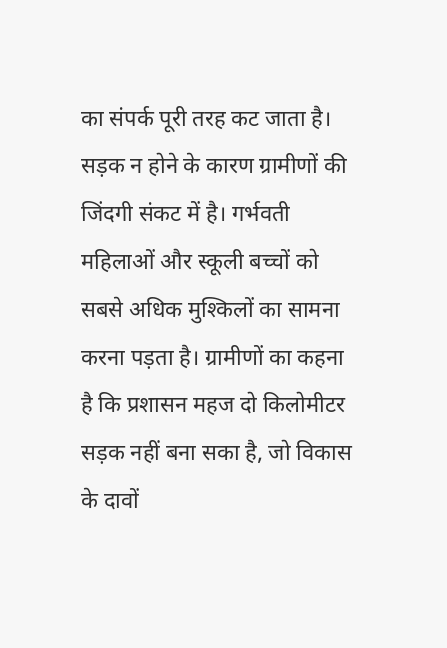का संपर्क पूरी तरह कट जाता है। सड़क न होने के कारण ग्रामीणों की जिंदगी संकट में है। गर्भवती महिलाओं और स्कूली बच्चों को सबसे अधिक मुश्किलों का सामना करना पड़ता है। ग्रामीणों का कहना है कि प्रशासन महज दो किलोमीटर सड़क नहीं बना सका है, जो विकास के दावों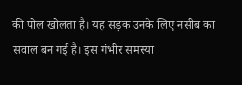की पोल खोलता है। यह सड़क उनके लिए नसीब का सवाल बन गई है। इस गंभीर समस्या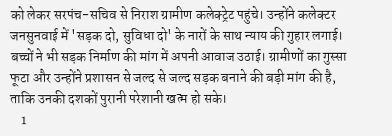को लेकर सरपंच-सचिव से निराश ग्रामीण कलेक्ट्रेट पहुंचे। उन्होंने कलेक्टर जनसुनवाई में 'सड़क दो, सुविधा दो' के नारों के साथ न्याय की गुहार लगाई। बच्चों ने भी सड़क निर्माण की मांग में अपनी आवाज उठाई। ग्रामीणों का गुस्सा फूटा और उन्होंने प्रशासन से जल्द से जल्द सड़क बनाने की बड़ी मांग की है, ताकि उनकी दशकों पुरानी परेशानी खत्म हो सके।
    1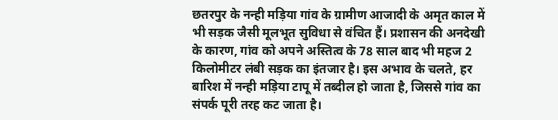छतरपुर के नन्ही मड़िया गांव के ग्रामीण आजादी के अमृत काल में भी सड़क जैसी मूलभूत सुविधा से वंचित हैं। प्रशासन की अनदेखी के कारण, गांव को अपने अस्तित्व के 78 साल बाद भी महज 2 किलोमीटर लंबी सड़क का इंतजार है। इस अभाव के चलते, हर बारिश में नन्ही मड़िया टापू में तब्दील हो जाता है, जिससे गांव का संपर्क पूरी तरह कट जाता है।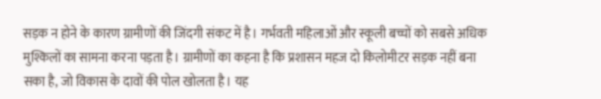सड़क न होने के कारण ग्रामीणों की जिंदगी संकट में है। गर्भवती महिलाओं और स्कूली बच्चों को सबसे अधिक मुश्किलों का सामना करना पड़ता है। ग्रामीणों का कहना है कि प्रशासन महज दो किलोमीटर सड़क नहीं बना सका है, जो विकास के दावों की पोल खोलता है। यह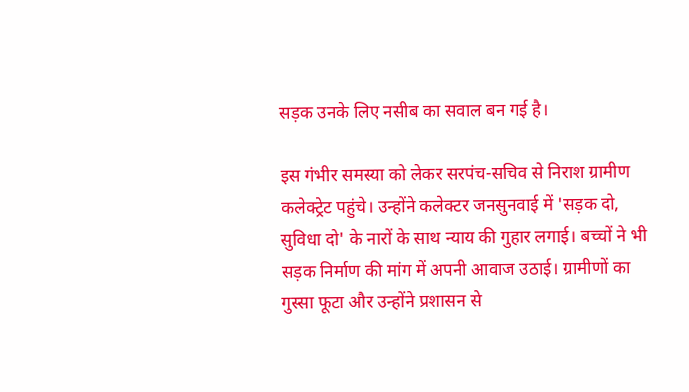सड़क उनके लिए नसीब का सवाल बन गई है।

इस गंभीर समस्या को लेकर सरपंच-सचिव से निराश ग्रामीण कलेक्ट्रेट पहुंचे। उन्होंने कलेक्टर जनसुनवाई में 'सड़क दो, सुविधा दो' के नारों के साथ न्याय की गुहार लगाई। बच्चों ने भी सड़क निर्माण की मांग में अपनी आवाज उठाई। ग्रामीणों का गुस्सा फूटा और उन्होंने प्रशासन से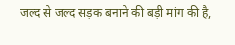जल्द से जल्द सड़क बनाने की बड़ी मांग की है,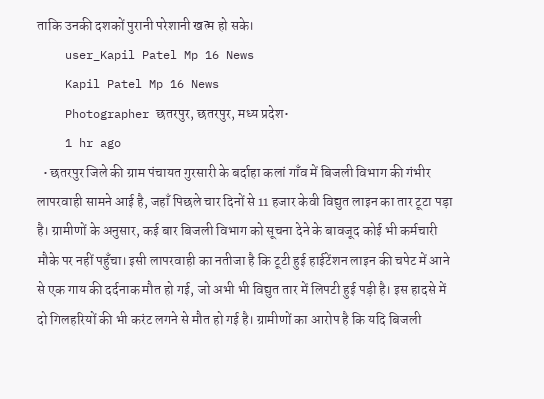ताकि उनकी दशकों पुरानी परेशानी खत्म हो सके।
    user_Kapil Patel Mp 16 News
    Kapil Patel Mp 16 News
    Photographer छतरपुर, छतरपुर, मध्य प्रदेश•
    1 hr ago
  • छतरपुर जिले की ग्राम पंचायत गुरसारी के बर्दाहा कलां गाँव में बिजली विभाग की गंभीर लापरवाही सामने आई है, जहाँ पिछले चार दिनों से 11 हजार केवी विद्युत लाइन का तार टूटा पड़ा है। ग्रामीणों के अनुसार, कई बार बिजली विभाग को सूचना देने के बावजूद कोई भी कर्मचारी मौके पर नहीं पहुँचा। इसी लापरवाही का नतीजा है कि टूटी हुई हाईटेंशन लाइन की चपेट में आने से एक गाय की दर्दनाक मौत हो गई, जो अभी भी विद्युत तार में लिपटी हुई पड़ी है। इस हादसे में दो गिलहरियों की भी करंट लगने से मौत हो गई है। ग्रामीणों का आरोप है कि यदि बिजली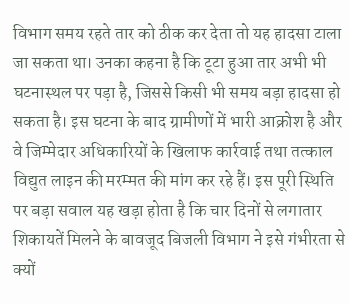विभाग समय रहते तार को ठीक कर देता तो यह हादसा टाला जा सकता था। उनका कहना है कि टूटा हुआ तार अभी भी घटनास्थल पर पड़ा है, जिससे किसी भी समय बड़ा हादसा हो सकता है। इस घटना के बाद ग्रामीणों में भारी आक्रोश है और वे जिम्मेदार अधिकारियों के खिलाफ कार्रवाई तथा तत्काल विद्युत लाइन की मरम्मत की मांग कर रहे हैं। इस पूरी स्थिति पर बड़ा सवाल यह खड़ा होता है कि चार दिनों से लगातार शिकायतें मिलने के बावजूद बिजली विभाग ने इसे गंभीरता से क्यों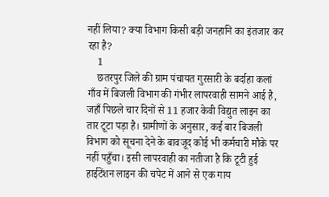नहीं लिया? क्या विभाग किसी बड़ी जनहानि का इंतजार कर रहा है?
    1
    छतरपुर जिले की ग्राम पंचायत गुरसारी के बर्दाहा कलां गाँव में बिजली विभाग की गंभीर लापरवाही सामने आई है, जहाँ पिछले चार दिनों से 11 हजार केवी विद्युत लाइन का तार टूटा पड़ा है। ग्रामीणों के अनुसार, कई बार बिजली विभाग को सूचना देने के बावजूद कोई भी कर्मचारी मौके पर नहीं पहुँचा। इसी लापरवाही का नतीजा है कि टूटी हुई हाईटेंशन लाइन की चपेट में आने से एक गाय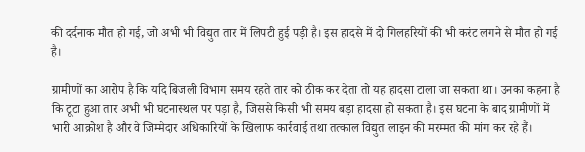की दर्दनाक मौत हो गई, जो अभी भी विद्युत तार में लिपटी हुई पड़ी है। इस हादसे में दो गिलहरियों की भी करंट लगने से मौत हो गई है।

ग्रामीणों का आरोप है कि यदि बिजली विभाग समय रहते तार को ठीक कर देता तो यह हादसा टाला जा सकता था। उनका कहना है कि टूटा हुआ तार अभी भी घटनास्थल पर पड़ा है, जिससे किसी भी समय बड़ा हादसा हो सकता है। इस घटना के बाद ग्रामीणों में भारी आक्रोश है और वे जिम्मेदार अधिकारियों के खिलाफ कार्रवाई तथा तत्काल विद्युत लाइन की मरम्मत की मांग कर रहे हैं।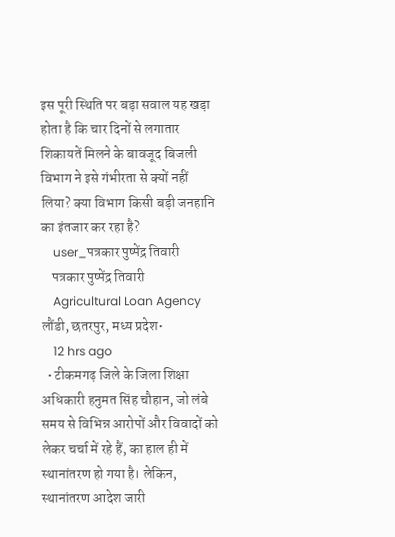इस पूरी स्थिति पर बड़ा सवाल यह खड़ा होता है कि चार दिनों से लगातार शिकायतें मिलने के बावजूद बिजली विभाग ने इसे गंभीरता से क्यों नहीं लिया? क्या विभाग किसी बड़ी जनहानि का इंतजार कर रहा है?
    user_पत्रकार पुष्पेंद्र तिवारी
    पत्रकार पुष्पेंद्र तिवारी
    Agricultural Loan Agency लौंडी, छतरपुर, मध्य प्रदेश•
    12 hrs ago
  • टीकमगढ़ जिले के जिला शिक्षा अधिकारी हनुमत सिंह चौहान, जो लंबे समय से विभिन्न आरोपों और विवादों को लेकर चर्चा में रहे हैं, का हाल ही में स्थानांतरण हो गया है। लेकिन, स्थानांतरण आदेश जारी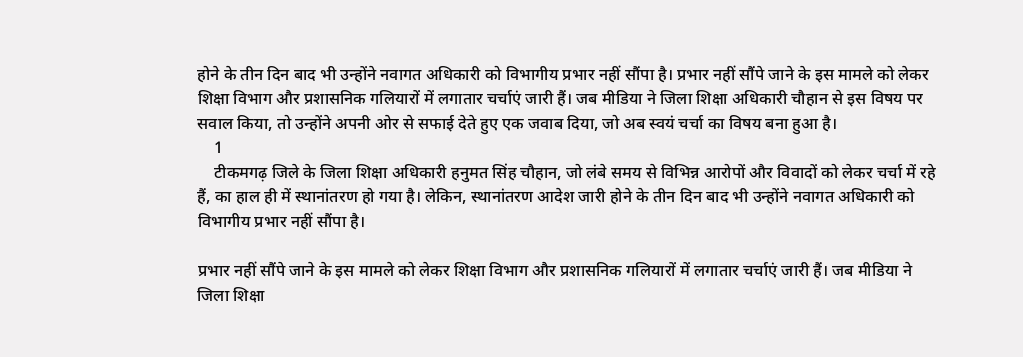होने के तीन दिन बाद भी उन्होंने नवागत अधिकारी को विभागीय प्रभार नहीं सौंपा है। प्रभार नहीं सौंपे जाने के इस मामले को लेकर शिक्षा विभाग और प्रशासनिक गलियारों में लगातार चर्चाएं जारी हैं। जब मीडिया ने जिला शिक्षा अधिकारी चौहान से इस विषय पर सवाल किया, तो उन्होंने अपनी ओर से सफाई देते हुए एक जवाब दिया, जो अब स्वयं चर्चा का विषय बना हुआ है।
    1
    टीकमगढ़ जिले के जिला शिक्षा अधिकारी हनुमत सिंह चौहान, जो लंबे समय से विभिन्न आरोपों और विवादों को लेकर चर्चा में रहे हैं, का हाल ही में स्थानांतरण हो गया है। लेकिन, स्थानांतरण आदेश जारी होने के तीन दिन बाद भी उन्होंने नवागत अधिकारी को विभागीय प्रभार नहीं सौंपा है।

प्रभार नहीं सौंपे जाने के इस मामले को लेकर शिक्षा विभाग और प्रशासनिक गलियारों में लगातार चर्चाएं जारी हैं। जब मीडिया ने जिला शिक्षा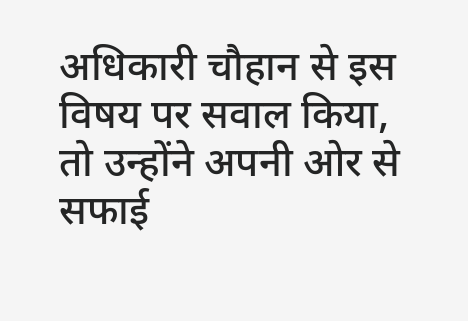अधिकारी चौहान से इस विषय पर सवाल किया, तो उन्होंने अपनी ओर से सफाई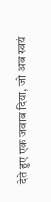देते हुए एक जवाब दिया, जो अब स्वयं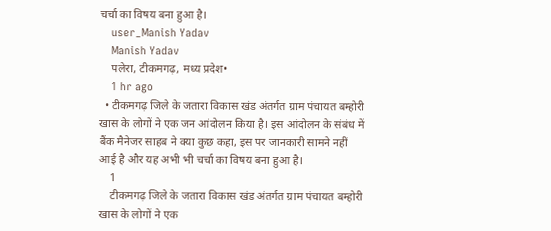चर्चा का विषय बना हुआ है।
    user_Manish Yadav
    Manish Yadav
    पलेरा, टीकमगढ़, मध्य प्रदेश•
    1 hr ago
  • टीकमगढ़ जिले के जतारा विकास खंड अंतर्गत ग्राम पंचायत बम्होरी खास के लोगों ने एक जन आंदोलन किया है। इस आंदोलन के संबंध में बैंक मैनेजर साहब ने क्या कुछ कहा, इस पर जानकारी सामने नहीं आई है और यह अभी भी चर्चा का विषय बना हुआ है।
    1
    टीकमगढ़ जिले के जतारा विकास खंड अंतर्गत ग्राम पंचायत बम्होरी खास के लोगों ने एक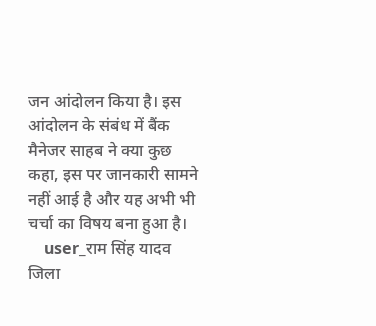जन आंदोलन किया है। इस आंदोलन के संबंध में बैंक मैनेजर साहब ने क्या कुछ कहा, इस पर जानकारी सामने नहीं आई है और यह अभी भी चर्चा का विषय बना हुआ है।
    user_राम सिंह यादव जिला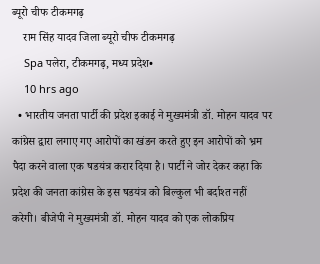ब्यूरो चीफ टीकमगढ़
    राम सिंह यादव जिला ब्यूरो चीफ टीकमगढ़
    Spa पलेरा, टीकमगढ़, मध्य प्रदेश•
    10 hrs ago
  • भारतीय जनता पार्टी की प्रदेश इकाई ने मुख्यमंत्री डॉ. मोहन यादव पर कांग्रेस द्वारा लगाए गए आरोपों का खंडन करते हुए इन आरोपों को भ्रम पैदा करने वाला एक षडयंत्र करार दिया है। पार्टी ने जोर देकर कहा कि प्रदेश की जनता कांग्रेस के इस षडयंत्र को बिल्कुल भी बर्दाश्त नहीं करेगी। बीजेपी ने मुख्यमंत्री डॉ. मोहन यादव को एक लोकप्रिय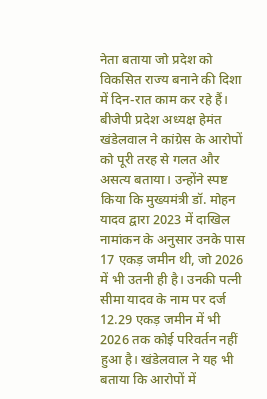नेता बताया जो प्रदेश को विकसित राज्य बनाने की दिशा में दिन-रात काम कर रहे हैं। बीजेपी प्रदेश अध्यक्ष हेमंत खंडेलवाल ने कांग्रेस के आरोपों को पूरी तरह से गलत और असत्य बताया। उन्होंने स्पष्ट किया कि मुख्यमंत्री डॉ. मोहन यादव द्वारा 2023 में दाखिल नामांकन के अनुसार उनके पास 17 एकड़ जमीन थी, जो 2026 में भी उतनी ही है। उनकी पत्नी सीमा यादव के नाम पर दर्ज 12.29 एकड़ जमीन में भी 2026 तक कोई परिवर्तन नहीं हुआ है। खंडेलवाल ने यह भी बताया कि आरोपों में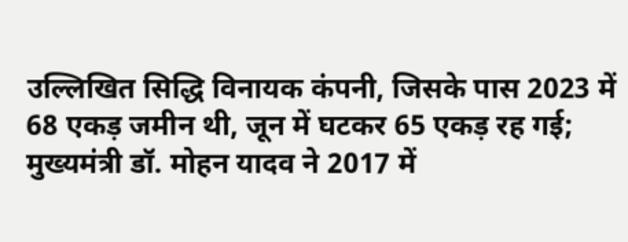उल्लिखित सिद्धि विनायक कंपनी, जिसके पास 2023 में 68 एकड़ जमीन थी, जून में घटकर 65 एकड़ रह गई; मुख्यमंत्री डॉ. मोहन यादव ने 2017 में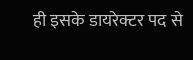ही इसके डायरेक्टर पद से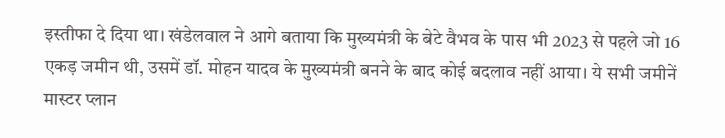इस्तीफा दे दिया था। खंडेलवाल ने आगे बताया कि मुख्यमंत्री के बेटे वैभव के पास भी 2023 से पहले जो 16 एकड़ जमीन थी, उसमें डॉ. मोहन यादव के मुख्यमंत्री बनने के बाद कोई बदलाव नहीं आया। ये सभी जमीनें मास्टर प्लान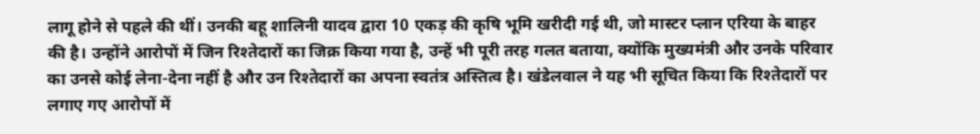लागू होने से पहले की थीं। उनकी बहू शालिनी यादव द्वारा 10 एकड़ की कृषि भूमि खरीदी गई थी, जो मास्टर प्लान एरिया के बाहर की है। उन्होंने आरोपों में जिन रिश्तेदारों का जिक्र किया गया है, उन्हें भी पूरी तरह गलत बताया, क्योंकि मुख्यमंत्री और उनके परिवार का उनसे कोई लेना-देना नहीं है और उन रिश्तेदारों का अपना स्वतंत्र अस्तित्व है। खंडेलवाल ने यह भी सूचित किया कि रिश्तेदारों पर लगाए गए आरोपों में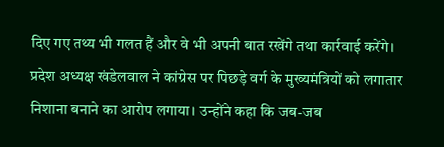दिए गए तथ्य भी गलत हैं और वे भी अपनी बात रखेंगे तथा कार्रवाई करेंगे। प्रदेश अध्यक्ष खंडेलवाल ने कांग्रेस पर पिछड़े वर्ग के मुख्यमंत्रियों को लगातार निशाना बनाने का आरोप लगाया। उन्होंने कहा कि जब-जब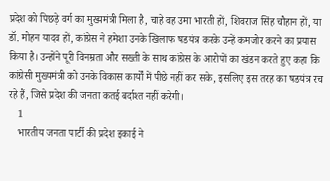प्रदेश को पिछड़े वर्ग का मुख्यमंत्री मिला है, चाहे वह उमा भारती हों, शिवराज सिंह चौहान हों, या डॉ. मोहन यादव हों, कांग्रेस ने हमेशा उनके खिलाफ षडयंत्र करके उन्हें कमजोर करने का प्रयास किया है। उन्होंने पूरी विनम्रता और सख्ती के साथ कांग्रेस के आरोपों का खंडन करते हुए कहा कि कांग्रेसी मुख्यमंत्री को उनके विकास कार्यों में पीछे नहीं कर सके, इसलिए इस तरह का षडयंत्र रच रहे हैं, जिसे प्रदेश की जनता कतई बर्दाश्त नहीं करेगी।
    1
    भारतीय जनता पार्टी की प्रदेश इकाई ने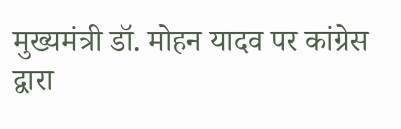मुख्यमंत्री डॉ. मोहन यादव पर कांग्रेस द्वारा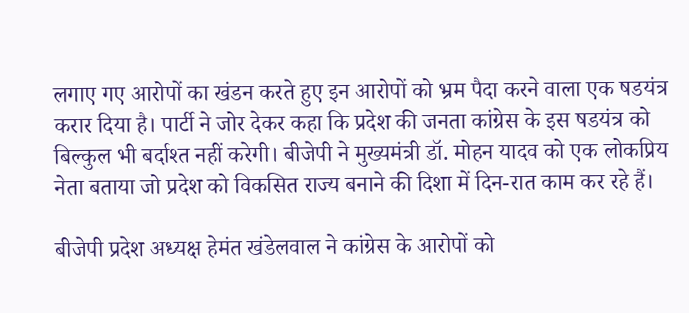लगाए गए आरोपों का खंडन करते हुए इन आरोपों को भ्रम पैदा करने वाला एक षडयंत्र करार दिया है। पार्टी ने जोर देकर कहा कि प्रदेश की जनता कांग्रेस के इस षडयंत्र को बिल्कुल भी बर्दाश्त नहीं करेगी। बीजेपी ने मुख्यमंत्री डॉ. मोहन यादव को एक लोकप्रिय नेता बताया जो प्रदेश को विकसित राज्य बनाने की दिशा में दिन-रात काम कर रहे हैं।

बीजेपी प्रदेश अध्यक्ष हेमंत खंडेलवाल ने कांग्रेस के आरोपों को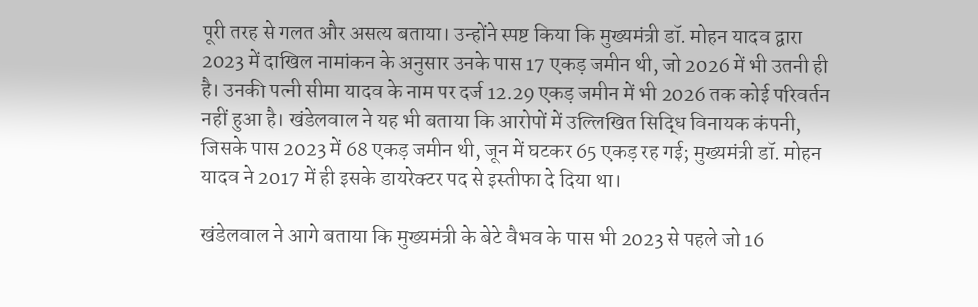पूरी तरह से गलत और असत्य बताया। उन्होंने स्पष्ट किया कि मुख्यमंत्री डॉ. मोहन यादव द्वारा 2023 में दाखिल नामांकन के अनुसार उनके पास 17 एकड़ जमीन थी, जो 2026 में भी उतनी ही है। उनकी पत्नी सीमा यादव के नाम पर दर्ज 12.29 एकड़ जमीन में भी 2026 तक कोई परिवर्तन नहीं हुआ है। खंडेलवाल ने यह भी बताया कि आरोपों में उल्लिखित सिद्धि विनायक कंपनी, जिसके पास 2023 में 68 एकड़ जमीन थी, जून में घटकर 65 एकड़ रह गई; मुख्यमंत्री डॉ. मोहन यादव ने 2017 में ही इसके डायरेक्टर पद से इस्तीफा दे दिया था।

खंडेलवाल ने आगे बताया कि मुख्यमंत्री के बेटे वैभव के पास भी 2023 से पहले जो 16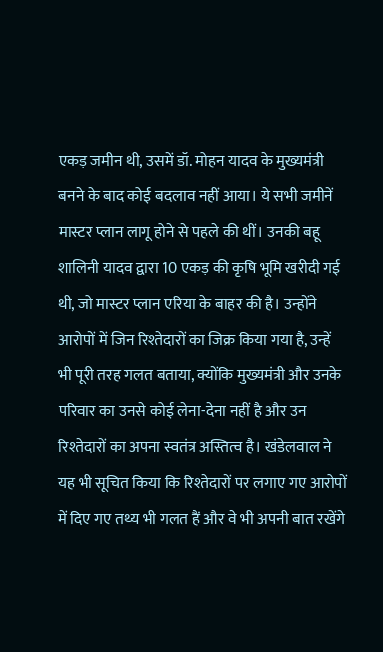एकड़ जमीन थी, उसमें डॉ. मोहन यादव के मुख्यमंत्री बनने के बाद कोई बदलाव नहीं आया। ये सभी जमीनें मास्टर प्लान लागू होने से पहले की थीं। उनकी बहू शालिनी यादव द्वारा 10 एकड़ की कृषि भूमि खरीदी गई थी, जो मास्टर प्लान एरिया के बाहर की है। उन्होंने आरोपों में जिन रिश्तेदारों का जिक्र किया गया है, उन्हें भी पूरी तरह गलत बताया, क्योंकि मुख्यमंत्री और उनके परिवार का उनसे कोई लेना-देना नहीं है और उन रिश्तेदारों का अपना स्वतंत्र अस्तित्व है। खंडेलवाल ने यह भी सूचित किया कि रिश्तेदारों पर लगाए गए आरोपों में दिए गए तथ्य भी गलत हैं और वे भी अपनी बात रखेंगे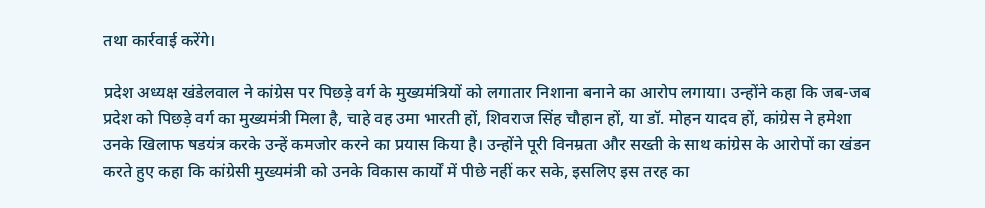तथा कार्रवाई करेंगे।

प्रदेश अध्यक्ष खंडेलवाल ने कांग्रेस पर पिछड़े वर्ग के मुख्यमंत्रियों को लगातार निशाना बनाने का आरोप लगाया। उन्होंने कहा कि जब-जब प्रदेश को पिछड़े वर्ग का मुख्यमंत्री मिला है, चाहे वह उमा भारती हों, शिवराज सिंह चौहान हों, या डॉ. मोहन यादव हों, कांग्रेस ने हमेशा उनके खिलाफ षडयंत्र करके उन्हें कमजोर करने का प्रयास किया है। उन्होंने पूरी विनम्रता और सख्ती के साथ कांग्रेस के आरोपों का खंडन करते हुए कहा कि कांग्रेसी मुख्यमंत्री को उनके विकास कार्यों में पीछे नहीं कर सके, इसलिए इस तरह का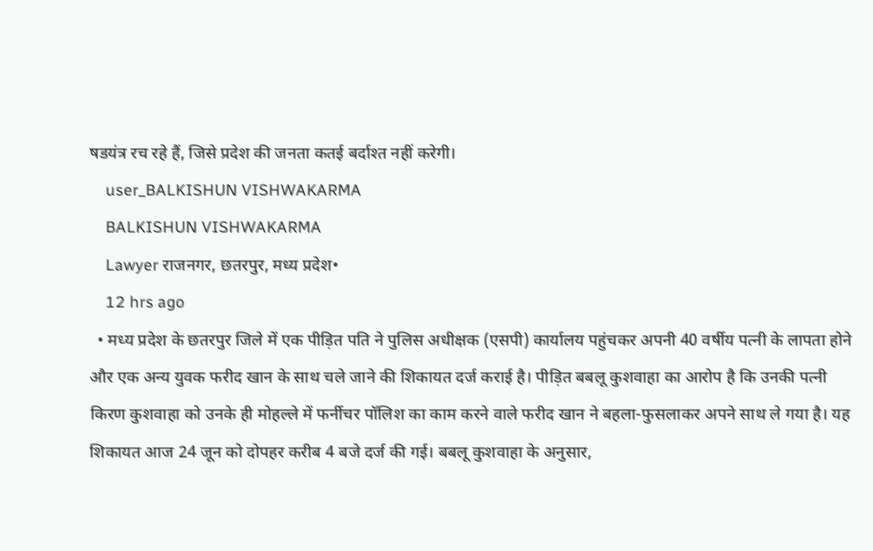षडयंत्र रच रहे हैं, जिसे प्रदेश की जनता कतई बर्दाश्त नहीं करेगी।
    user_BALKISHUN VISHWAKARMA
    BALKISHUN VISHWAKARMA
    Lawyer राजनगर, छतरपुर, मध्य प्रदेश•
    12 hrs ago
  • मध्य प्रदेश के छतरपुर जिले में एक पीड़ित पति ने पुलिस अधीक्षक (एसपी) कार्यालय पहुंचकर अपनी 40 वर्षीय पत्नी के लापता होने और एक अन्य युवक फरीद खान के साथ चले जाने की शिकायत दर्ज कराई है। पीड़ित बबलू कुशवाहा का आरोप है कि उनकी पत्नी किरण कुशवाहा को उनके ही मोहल्ले में फर्नीचर पॉलिश का काम करने वाले फरीद खान ने बहला-फुसलाकर अपने साथ ले गया है। यह शिकायत आज 24 जून को दोपहर करीब 4 बजे दर्ज की गई। बबलू कुशवाहा के अनुसार,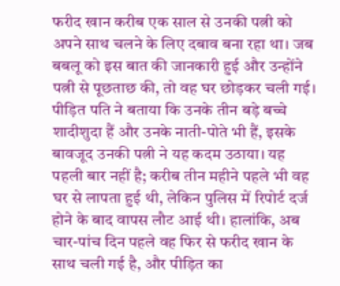फरीद खान करीब एक साल से उनकी पत्नी को अपने साथ चलने के लिए दबाव बना रहा था। जब बबलू को इस बात की जानकारी हुई और उन्होंने पत्नी से पूछताछ की, तो वह घर छोड़कर चली गई। पीड़ित पति ने बताया कि उनके तीन बड़े बच्चे शादीशुदा हैं और उनके नाती-पोते भी हैं, इसके बावजूद उनकी पत्नी ने यह कदम उठाया। यह पहली बार नहीं है; करीब तीन महीने पहले भी वह घर से लापता हुई थी, लेकिन पुलिस में रिपोर्ट दर्ज होने के बाद वापस लौट आई थी। हालांकि, अब चार-पांच दिन पहले वह फिर से फरीद खान के साथ चली गई है, और पीड़ित का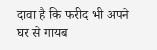दावा है कि फरीद भी अपने घर से गायब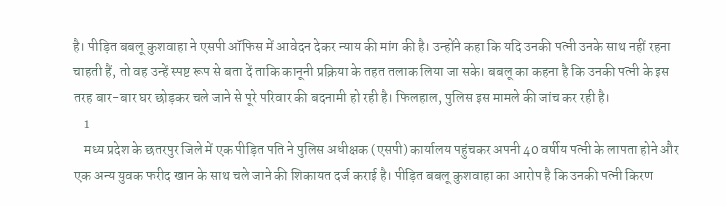है। पीड़ित बबलू कुशवाहा ने एसपी ऑफिस में आवेदन देकर न्याय की मांग की है। उन्होंने कहा कि यदि उनकी पत्नी उनके साथ नहीं रहना चाहती हैं, तो वह उन्हें स्पष्ट रूप से बता दें ताकि कानूनी प्रक्रिया के तहत तलाक लिया जा सके। बबलू का कहना है कि उनकी पत्नी के इस तरह बार-बार घर छोड़कर चले जाने से पूरे परिवार की बदनामी हो रही है। फिलहाल, पुलिस इस मामले की जांच कर रही है।
    1
    मध्य प्रदेश के छतरपुर जिले में एक पीड़ित पति ने पुलिस अधीक्षक (एसपी) कार्यालय पहुंचकर अपनी 40 वर्षीय पत्नी के लापता होने और एक अन्य युवक फरीद खान के साथ चले जाने की शिकायत दर्ज कराई है। पीड़ित बबलू कुशवाहा का आरोप है कि उनकी पत्नी किरण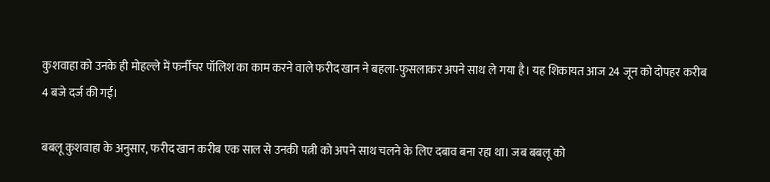कुशवाहा को उनके ही मोहल्ले में फर्नीचर पॉलिश का काम करने वाले फरीद खान ने बहला-फुसलाकर अपने साथ ले गया है। यह शिकायत आज 24 जून को दोपहर करीब 4 बजे दर्ज की गई।

बबलू कुशवाहा के अनुसार, फरीद खान करीब एक साल से उनकी पत्नी को अपने साथ चलने के लिए दबाव बना रहा था। जब बबलू को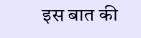इस बात की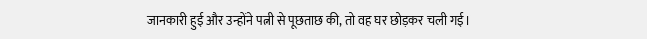जानकारी हुई और उन्होंने पत्नी से पूछताछ की, तो वह घर छोड़कर चली गई।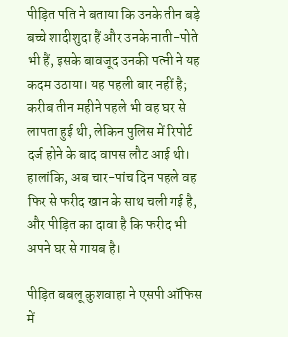पीड़ित पति ने बताया कि उनके तीन बड़े बच्चे शादीशुदा हैं और उनके नाती-पोते भी हैं, इसके बावजूद उनकी पत्नी ने यह कदम उठाया। यह पहली बार नहीं है; करीब तीन महीने पहले भी वह घर से लापता हुई थी, लेकिन पुलिस में रिपोर्ट दर्ज होने के बाद वापस लौट आई थी। हालांकि, अब चार-पांच दिन पहले वह फिर से फरीद खान के साथ चली गई है, और पीड़ित का दावा है कि फरीद भी अपने घर से गायब है।

पीड़ित बबलू कुशवाहा ने एसपी ऑफिस में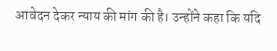आवेदन देकर न्याय की मांग की है। उन्होंने कहा कि यदि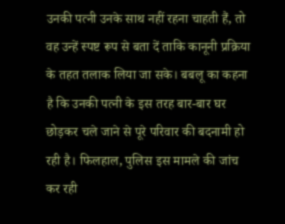उनकी पत्नी उनके साथ नहीं रहना चाहती हैं, तो वह उन्हें स्पष्ट रूप से बता दें ताकि कानूनी प्रक्रिया के तहत तलाक लिया जा सके। बबलू का कहना है कि उनकी पत्नी के इस तरह बार-बार घर छोड़कर चले जाने से पूरे परिवार की बदनामी हो रही है। फिलहाल, पुलिस इस मामले की जांच कर रही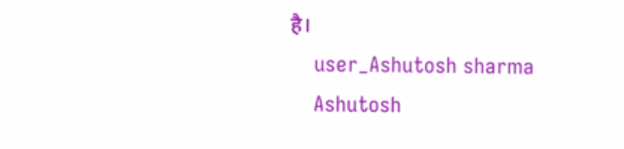है।
    user_Ashutosh sharma
    Ashutosh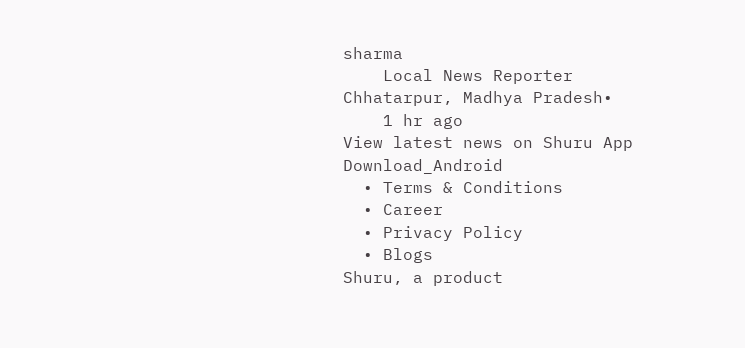sharma
    Local News Reporter Chhatarpur, Madhya Pradesh•
    1 hr ago
View latest news on Shuru App
Download_Android
  • Terms & Conditions
  • Career
  • Privacy Policy
  • Blogs
Shuru, a product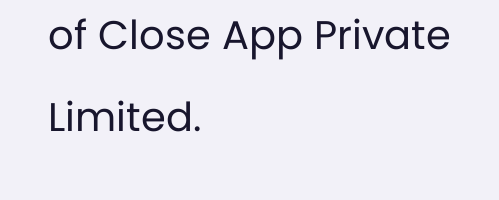of Close App Private Limited.